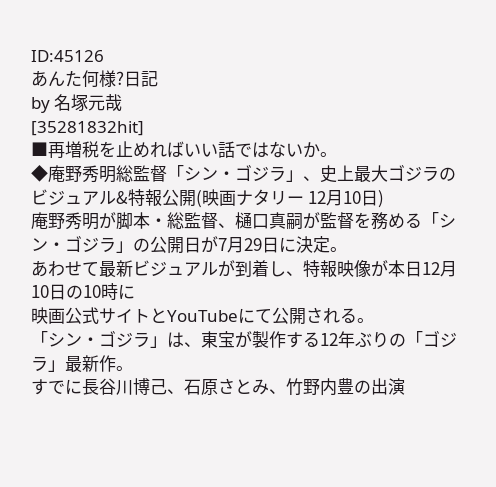ID:45126
あんた何様?日記
by 名塚元哉
[35281832hit]
■再増税を止めればいい話ではないか。
◆庵野秀明総監督「シン・ゴジラ」、史上最大ゴジラのビジュアル&特報公開(映画ナタリー 12月10日)
庵野秀明が脚本・総監督、樋口真嗣が監督を務める「シン・ゴジラ」の公開日が7月29日に決定。
あわせて最新ビジュアルが到着し、特報映像が本日12月10日の10時に
映画公式サイトとYouTubeにて公開される。
「シン・ゴジラ」は、東宝が製作する12年ぶりの「ゴジラ」最新作。
すでに長谷川博己、石原さとみ、竹野内豊の出演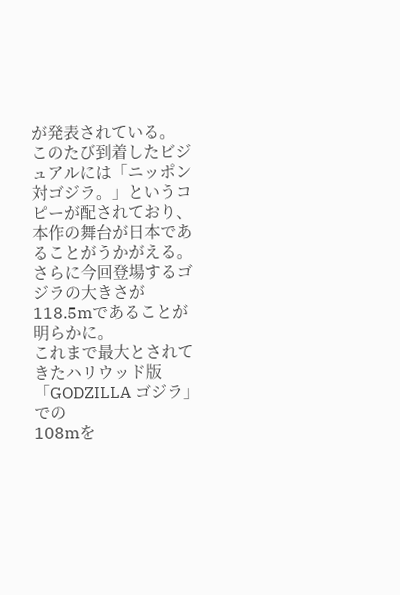が発表されている。
このたび到着したビジュアルには「ニッポン対ゴジラ。」というコピーが配されており、
本作の舞台が日本であることがうかがえる。
さらに今回登場するゴジラの大きさが118.5mであることが明らかに。
これまで最大とされてきたハリウッド版「GODZILLA ゴジラ」での
108mを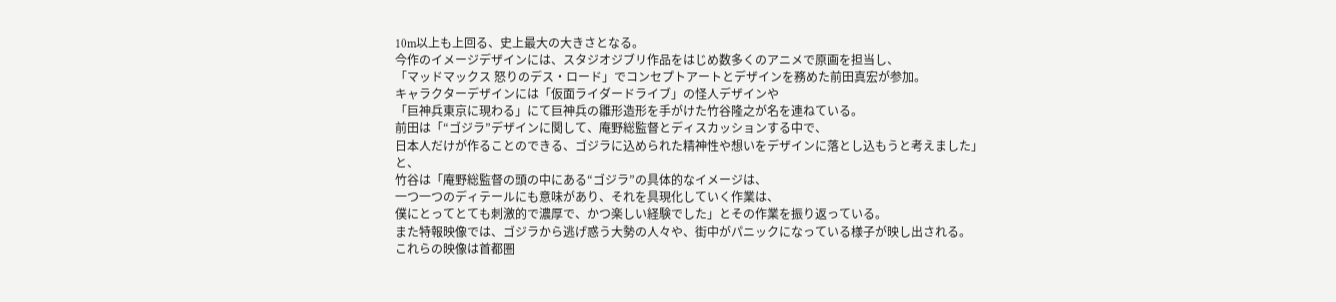10m以上も上回る、史上最大の大きさとなる。
今作のイメージデザインには、スタジオジブリ作品をはじめ数多くのアニメで原画を担当し、
「マッドマックス 怒りのデス・ロード」でコンセプトアートとデザインを務めた前田真宏が参加。
キャラクターデザインには「仮面ライダードライブ」の怪人デザインや
「巨神兵東京に現わる」にて巨神兵の雛形造形を手がけた竹谷隆之が名を連ねている。
前田は「“ゴジラ”デザインに関して、庵野総監督とディスカッションする中で、
日本人だけが作ることのできる、ゴジラに込められた精神性や想いをデザインに落とし込もうと考えました」と、
竹谷は「庵野総監督の頭の中にある“ゴジラ”の具体的なイメージは、
一つ一つのディテールにも意味があり、それを具現化していく作業は、
僕にとってとても刺激的で濃厚で、かつ楽しい経験でした」とその作業を振り返っている。
また特報映像では、ゴジラから逃げ惑う大勢の人々や、街中がパニックになっている様子が映し出される。
これらの映像は首都圏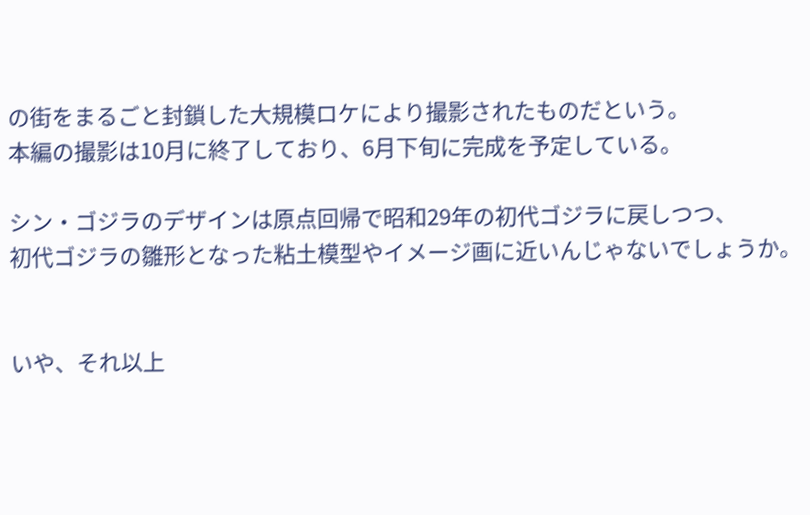の街をまるごと封鎖した大規模ロケにより撮影されたものだという。
本編の撮影は10月に終了しており、6月下旬に完成を予定している。

シン・ゴジラのデザインは原点回帰で昭和29年の初代ゴジラに戻しつつ、
初代ゴジラの雛形となった粘土模型やイメージ画に近いんじゃないでしょうか。


いや、それ以上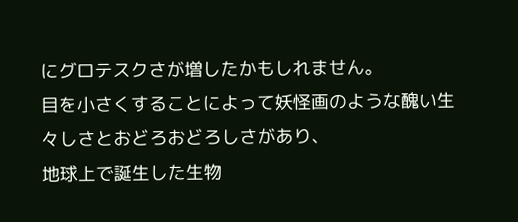にグロテスクさが増したかもしれません。
目を小さくすることによって妖怪画のような醜い生々しさとおどろおどろしさがあり、
地球上で誕生した生物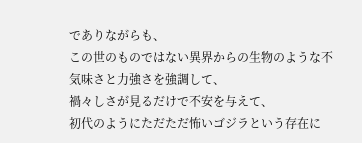でありながらも、
この世のものではない異界からの生物のような不気味さと力強さを強調して、
禍々しさが見るだけで不安を与えて、
初代のようにただただ怖いゴジラという存在に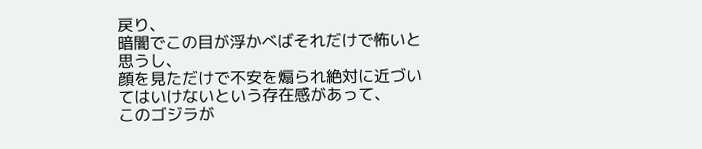戻り、
暗闇でこの目が浮かべばそれだけで怖いと思うし、
顔を見ただけで不安を煽られ絶対に近づいてはいけないという存在感があって、
このゴジラが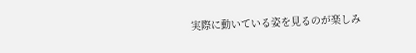実際に動いている姿を見るのが楽しみ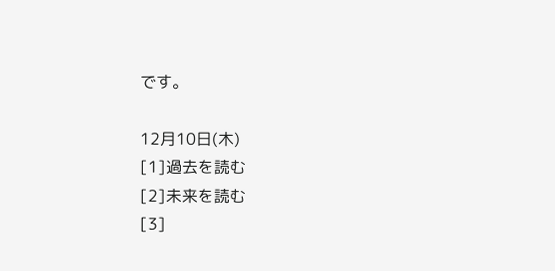です。

12月10日(木)
[1]過去を読む
[2]未来を読む
[3]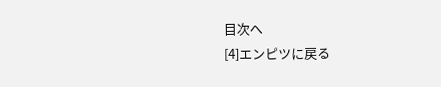目次へ
[4]エンピツに戻る